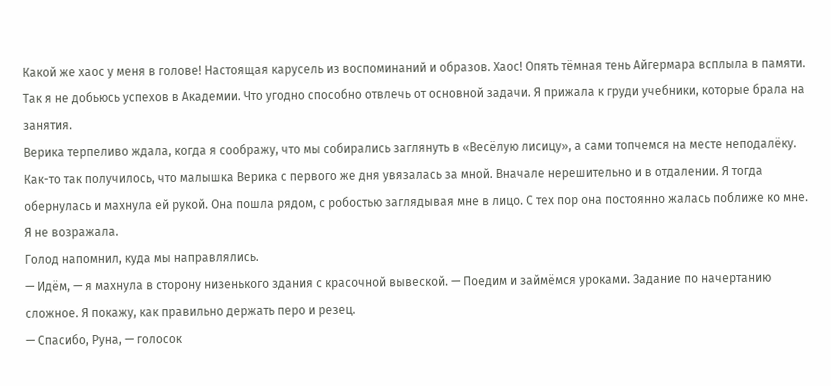Какой же хаос у меня в голове! Настоящая карусель из воспоминаний и образов. Хаос! Опять тёмная тень Айгермара всплыла в памяти. Так я не добьюсь успехов в Академии. Что угодно способно отвлечь от основной задачи. Я прижала к груди учебники, которые брала на занятия.
Верика терпеливо ждала, когда я соображу, что мы собирались заглянуть в «Весёлую лисицу», а сами топчемся на месте неподалёку. Как-то так получилось, что малышка Верика с первого же дня увязалась за мной. Вначале нерешительно и в отдалении. Я тогда обернулась и махнула ей рукой. Она пошла рядом, с робостью заглядывая мне в лицо. С тех пор она постоянно жалась поближе ко мне. Я не возражала.
Голод напомнил, куда мы направлялись.
— Идём, — я махнула в сторону низенького здания с красочной вывеской. — Поедим и займёмся уроками. Задание по начертанию сложное. Я покажу, как правильно держать перо и резец.
— Спасибо, Руна, — голосок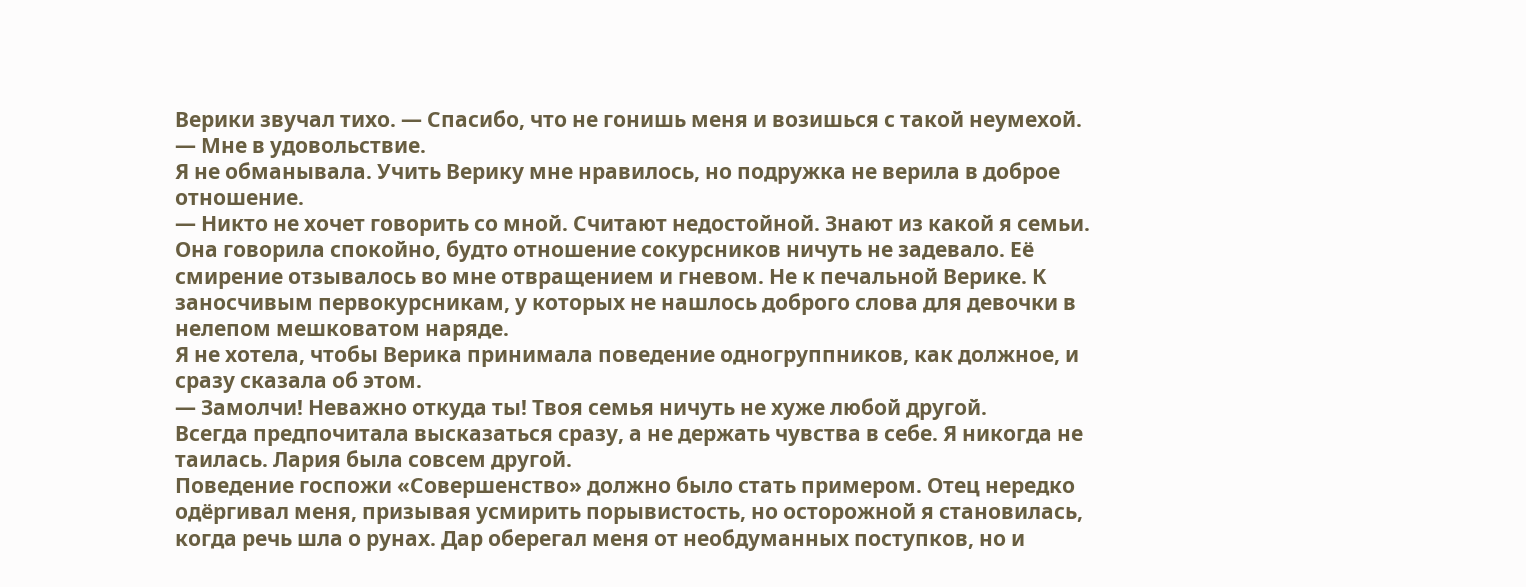Верики звучал тихо. — Спасибо, что не гонишь меня и возишься с такой неумехой.
— Мне в удовольствие.
Я не обманывала. Учить Верику мне нравилось, но подружка не верила в доброе отношение.
— Никто не хочет говорить со мной. Считают недостойной. Знают из какой я семьи.
Она говорила спокойно, будто отношение сокурсников ничуть не задевало. Её смирение отзывалось во мне отвращением и гневом. Не к печальной Верике. К заносчивым первокурсникам, у которых не нашлось доброго слова для девочки в нелепом мешковатом наряде.
Я не хотела, чтобы Верика принимала поведение одногруппников, как должное, и сразу сказала об этом.
— Замолчи! Неважно откуда ты! Твоя семья ничуть не хуже любой другой.
Всегда предпочитала высказаться сразу, а не держать чувства в себе. Я никогда не таилась. Лария была совсем другой.
Поведение госпожи «Совершенство» должно было стать примером. Отец нередко одёргивал меня, призывая усмирить порывистость, но осторожной я становилась, когда речь шла о рунах. Дар оберегал меня от необдуманных поступков, но и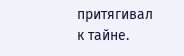притягивал к тайне.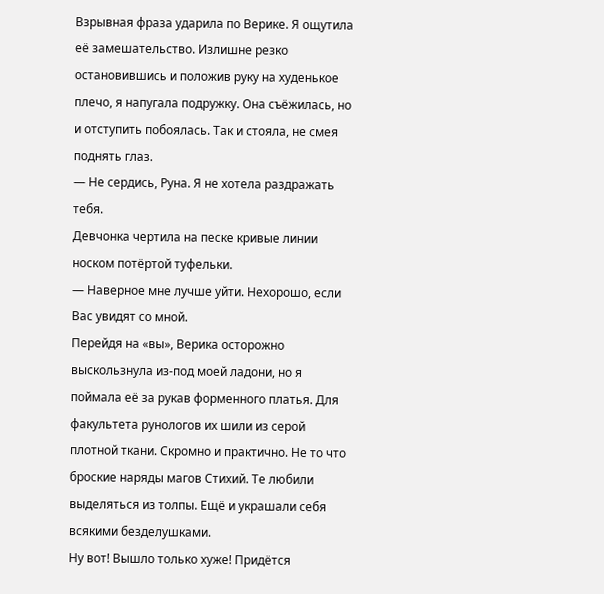Взрывная фраза ударила по Верике. Я ощутила её замешательство. Излишне резко остановившись и положив руку на худенькое плечо, я напугала подружку. Она съёжилась, но и отступить побоялась. Так и стояла, не смея поднять глаз.
— Не сердись, Руна. Я не хотела раздражать тебя.
Девчонка чертила на песке кривые линии носком потёртой туфельки.
— Наверное мне лучше уйти. Нехорошо, если Вас увидят со мной.
Перейдя на «вы», Верика осторожно выскользнула из-под моей ладони, но я поймала её за рукав форменного платья. Для факультета рунологов их шили из серой плотной ткани. Скромно и практично. Не то что броские наряды магов Стихий. Те любили выделяться из толпы. Ещё и украшали себя всякими безделушками.
Ну вот! Вышло только хуже! Придётся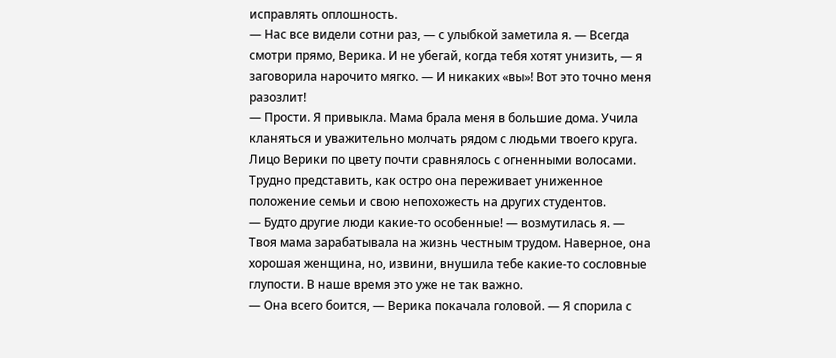исправлять оплошность.
— Нас все видели сотни раз, — с улыбкой заметила я. — Всегда смотри прямо, Верика. И не убегай, когда тебя хотят унизить, — я заговорила нарочито мягко. — И никаких «вы»! Вот это точно меня разозлит!
— Прости. Я привыкла. Мама брала меня в большие дома. Учила кланяться и уважительно молчать рядом с людьми твоего круга.
Лицо Верики по цвету почти сравнялось с огненными волосами. Трудно представить, как остро она переживает униженное положение семьи и свою непохожесть на других студентов.
— Будто другие люди какие-то особенные! — возмутилась я. — Твоя мама зарабатывала на жизнь честным трудом. Наверное, она хорошая женщина, но, извини, внушила тебе какие-то сословные глупости. В наше время это уже не так важно.
— Она всего боится, — Верика покачала головой. — Я спорила с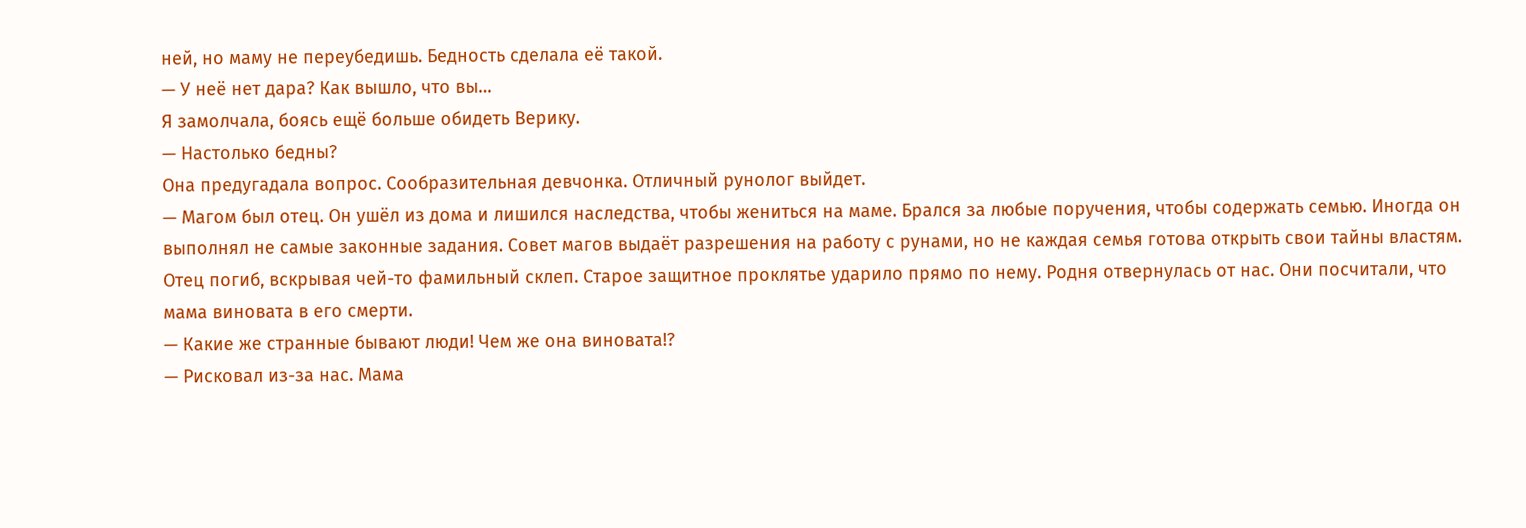ней, но маму не переубедишь. Бедность сделала её такой.
— У неё нет дара? Как вышло, что вы…
Я замолчала, боясь ещё больше обидеть Верику.
— Настолько бедны?
Она предугадала вопрос. Сообразительная девчонка. Отличный рунолог выйдет.
— Магом был отец. Он ушёл из дома и лишился наследства, чтобы жениться на маме. Брался за любые поручения, чтобы содержать семью. Иногда он выполнял не самые законные задания. Совет магов выдаёт разрешения на работу с рунами, но не каждая семья готова открыть свои тайны властям. Отец погиб, вскрывая чей-то фамильный склеп. Старое защитное проклятье ударило прямо по нему. Родня отвернулась от нас. Они посчитали, что мама виновата в его смерти.
— Какие же странные бывают люди! Чем же она виновата!?
— Рисковал из-за нас. Мама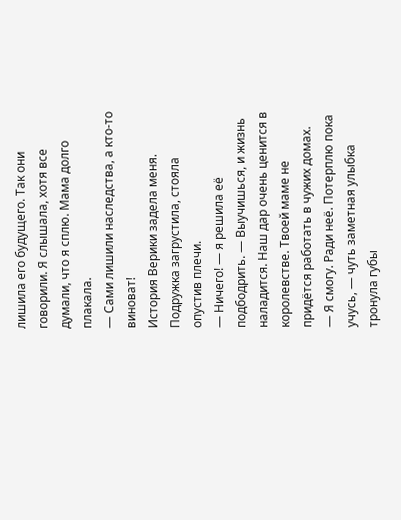лишила его будущего. Так они говорили. Я слышала, хотя все думали, что я сплю. Мама долго плакала.
— Сами лишили наследства, а кто-то виноват!
История Верики задела меня. Подружка загрустила, стояла опустив плечи.
— Ничего! — я решила её подбодрить. — Выучишься, и жизнь наладится. Наш дар очень ценится в королевстве. Твоей маме не придётся работать в чужих домах.
— Я смогу. Ради неё. Потерплю пока учусь, — чуть заметная улыбка тронула губы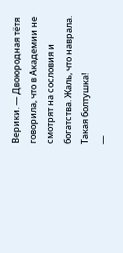Верики. — Двоюродная тётя говорила, что в Академии не смотрят на сословия и богатства. Жаль, что наврала. Такая болтушка!
—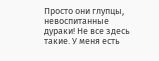Просто они глупцы, невоспитанные дураки! Не все здесь такие. У меня есть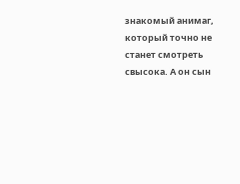знакомый анимаг, который точно не станет смотреть свысока. А он сын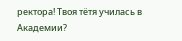ректора! Твоя тётя училась в Академии?